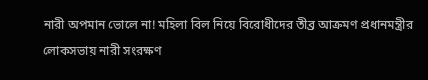নারী অপমান ভোলে না! মহিলা বিল নিয়ে বিরোধীদের তীব্র আক্রমণ প্রধানমন্ত্রীর
লোকসভায় নারী সংরক্ষণ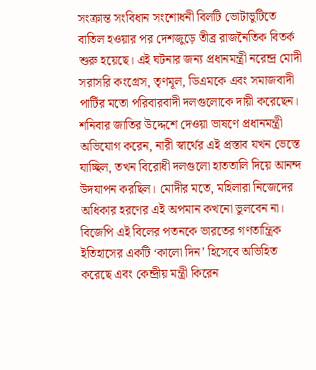সংক্রান্ত সংবিধান সংশোধনী বিলটি ভোটাভুটিতে বাতিল হওয়ার পর দেশজুড়ে তীব্র রাজনৈতিক বিতর্ক শুরু হয়েছে। এই ঘটনার জন্য প্রধানমন্ত্রী নরেন্দ্র মোদী সরাসরি কংগ্রেস, তৃণমূল, ডিএমকে এবং সমাজবাদী পার্টির মতো পরিবারবাদী দলগুলোকে দায়ী করেছেন। শনিবার জাতির উদ্দেশে দেওয়া ভাষণে প্রধানমন্ত্রী অভিযোগ করেন, নারী স্বার্থের এই প্রস্তাব যখন ভেস্তে যাচ্ছিল, তখন বিরোধী দলগুলো হাততালি দিয়ে আনন্দ উদযাপন করছিল। মোদীর মতে, মহিলারা নিজেদের অধিকার হরণের এই অপমান কখনো ভুলবেন না।
বিজেপি এই বিলের পতনকে ভারতের গণতান্ত্রিক ইতিহাসের একটি ‘কালো দিন’ হিসেবে অভিহিত করেছে এবং কেন্দ্রীয় মন্ত্রী কিরেন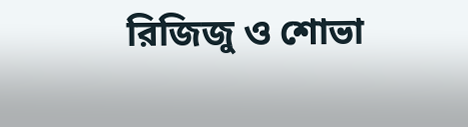রিজিজু ও শোভা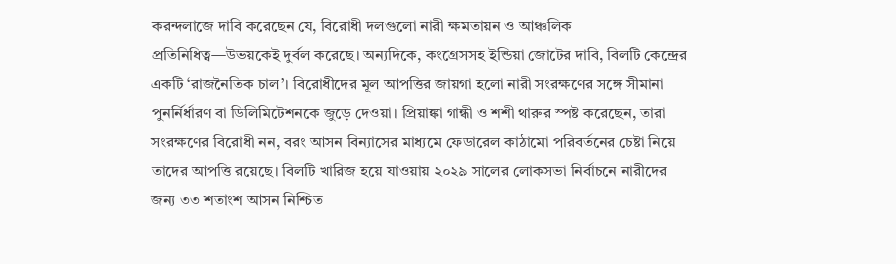করন্দলাজে দাবি করেছেন যে, বিরোধী দলগুলো নারী ক্ষমতায়ন ও আঞ্চলিক প্রতিনিধিত্ব—উভয়কেই দুর্বল করেছে। অন্যদিকে, কংগ্রেসসহ ইন্ডিয়া জোটের দাবি, বিলটি কেন্দ্রের একটি ‘রাজনৈতিক চাল’। বিরোধীদের মূল আপত্তির জায়গা হলো নারী সংরক্ষণের সঙ্গে সীমানা পুনর্নির্ধারণ বা ডিলিমিটেশনকে জুড়ে দেওয়া। প্রিয়াঙ্কা গান্ধী ও শশী থারুর স্পষ্ট করেছেন, তারা সংরক্ষণের বিরোধী নন, বরং আসন বিন্যাসের মাধ্যমে ফেডারেল কাঠামো পরিবর্তনের চেষ্টা নিয়ে তাদের আপত্তি রয়েছে। বিলটি খারিজ হয়ে যাওয়ায় ২০২৯ সালের লোকসভা নির্বাচনে নারীদের জন্য ৩৩ শতাংশ আসন নিশ্চিত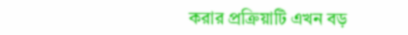করার প্রক্রিয়াটি এখন বড়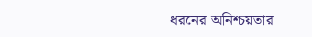ধরনের অনিশ্চয়তার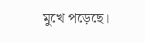মুখে পড়েছে।